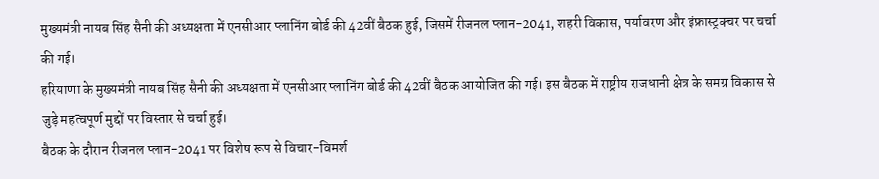मुख्यमंत्री नायब सिंह सैनी की अध्यक्षता में एनसीआर प्लानिंग बोर्ड की 42वीं बैठक हुई, जिसमें रीजनल प्लान-2041, शहरी विकास, पर्यावरण और इंफ्रास्ट्रक्चर पर चर्चा की गई।
हरियाणा के मुख्यमंत्री नायब सिंह सैनी की अध्यक्षता में एनसीआर प्लानिंग बोर्ड की 42वीं बैठक आयोजित की गई। इस बैठक में राष्ट्रीय राजधानी क्षेत्र के समग्र विकास से जुड़े महत्वपूर्ण मुद्दों पर विस्तार से चर्चा हुई।
बैठक के दौरान रीजनल प्लान-2041 पर विशेष रूप से विचार-विमर्श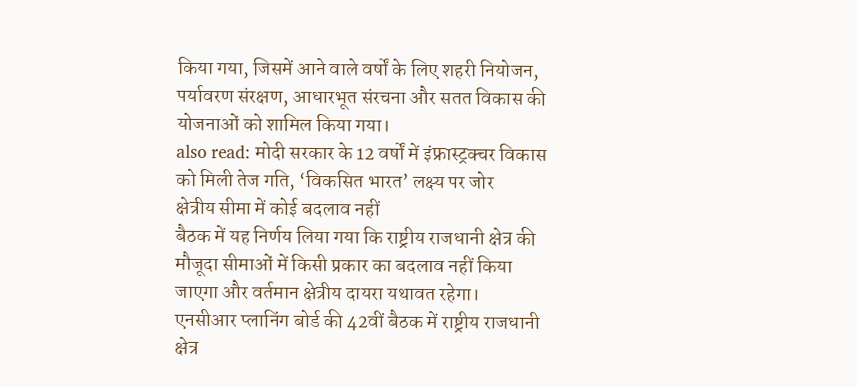किया गया, जिसमें आने वाले वर्षों के लिए शहरी नियोजन, पर्यावरण संरक्षण, आधारभूत संरचना और सतत विकास की योजनाओं को शामिल किया गया।
also read: मोदी सरकार के 12 वर्षों में इंफ्रास्ट्रक्चर विकास को मिली तेज गति, ‘विकसित भारत’ लक्ष्य पर जोर
क्षेत्रीय सीमा में कोई बदलाव नहीं
बैठक में यह निर्णय लिया गया कि राष्ट्रीय राजधानी क्षेत्र की मौजूदा सीमाओं में किसी प्रकार का बदलाव नहीं किया जाएगा और वर्तमान क्षेत्रीय दायरा यथावत रहेगा।
एनसीआर प्लानिंग बोर्ड की 42वीं बैठक में राष्ट्रीय राजधानी क्षेत्र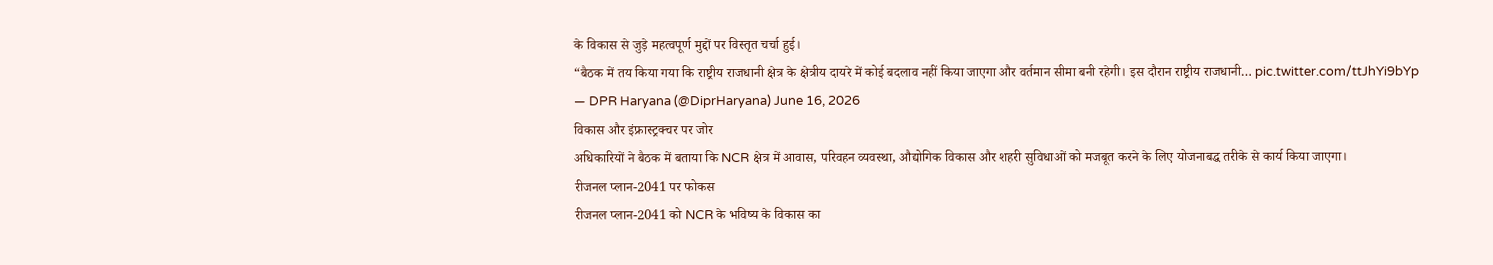के विकास से जुड़े महत्वपूर्ण मुद्दों पर विस्तृत चर्चा हुई।
“बैठक में तय किया गया कि राष्ट्रीय राजधानी क्षेत्र के क्षेत्रीय दायरे में कोई बदलाव नहीं किया जाएगा और वर्तमान सीमा बनी रहेगी। इस दौरान राष्ट्रीय राजधानी… pic.twitter.com/ttJhYi9bYp
— DPR Haryana (@DiprHaryana) June 16, 2026
विकास और इंफ्रास्ट्रक्चर पर जोर
अधिकारियों ने बैठक में बताया कि NCR क्षेत्र में आवास, परिवहन व्यवस्था, औद्योगिक विकास और शहरी सुविधाओं को मजबूत करने के लिए योजनाबद्ध तरीके से कार्य किया जाएगा।
रीजनल प्लान-2041 पर फोकस
रीजनल प्लान-2041 को NCR के भविष्य के विकास का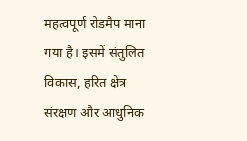महत्वपूर्ण रोडमैप माना गया है। इसमें संतुलित विकास, हरित क्षेत्र संरक्षण और आधुनिक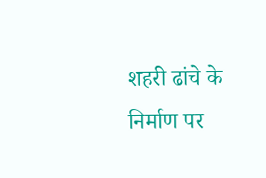शहरी ढांचे के निर्माण पर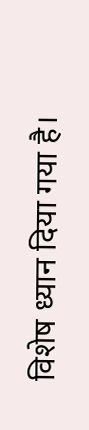विशेष ध्यान दिया गया है।